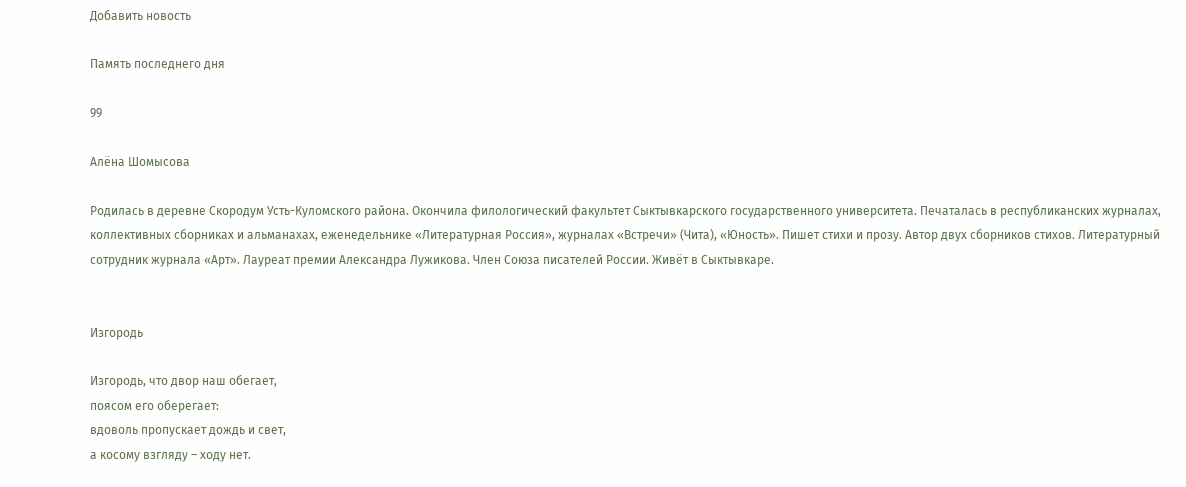Добавить новость

Память последнего дня

99

Алёна Шомысова

Родилась в деревне Скородум Усть-Куломского района. Окончила филологический факультет Сыктывкарского государственного университета. Печаталась в республиканских журналах, коллективных сборниках и альманахах, еженедельнике «Литературная Россия», журналах «Встречи» (Чита), «Юность». Пишет стихи и прозу. Автор двух сборников стихов. Литературный сотрудник журнала «Арт». Лауреат премии Александра Лужикова. Член Союза писателей России. Живёт в Сыктывкаре.


Изгородь

Изгородь, что двор наш обегает,
поясом его оберегает:
вдоволь пропускает дождь и свет,
а косому взгляду – ходу нет.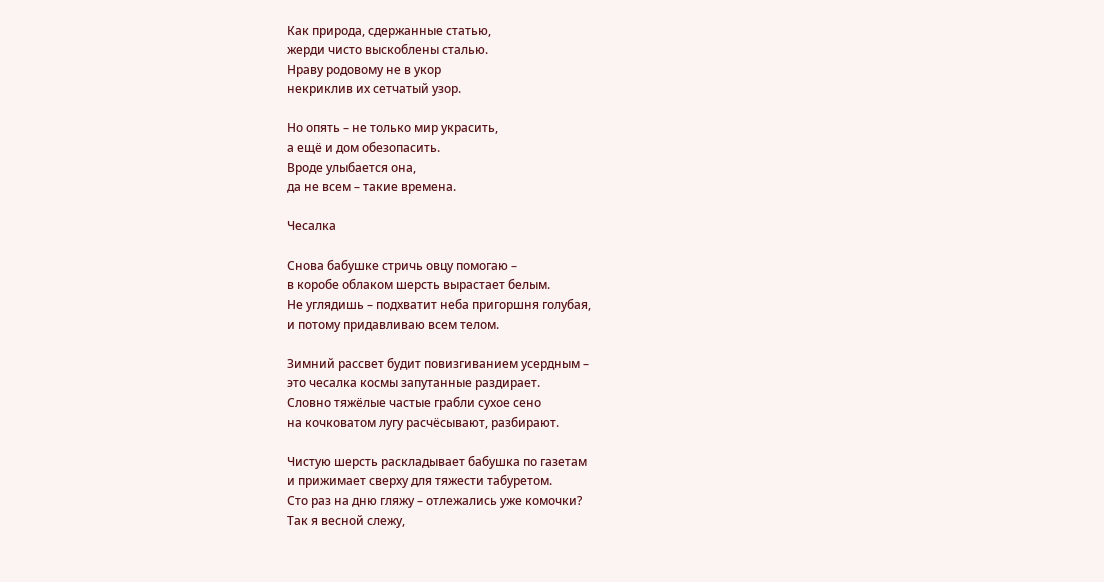Как природа, сдержанные статью,
жерди чисто выскоблены сталью.
Нраву родовому не в укор
некриклив их сетчатый узор.

Но опять – не только мир украсить,
а ещё и дом обезопасить.
Вроде улыбается она,
да не всем – такие времена.

Чесалка

Снова бабушке стричь овцу помогаю –
в коробе облаком шерсть вырастает белым.
Не углядишь – подхватит неба пригоршня голубая,
и потому придавливаю всем телом.

Зимний рассвет будит повизгиванием усердным –
это чесалка космы запутанные раздирает.
Словно тяжёлые частые грабли сухое сено
на кочковатом лугу расчёсывают, разбирают.

Чистую шерсть раскладывает бабушка по газетам
и прижимает сверху для тяжести табуретом.
Сто раз на дню гляжу – отлежались уже комочки?
Так я весной слежу,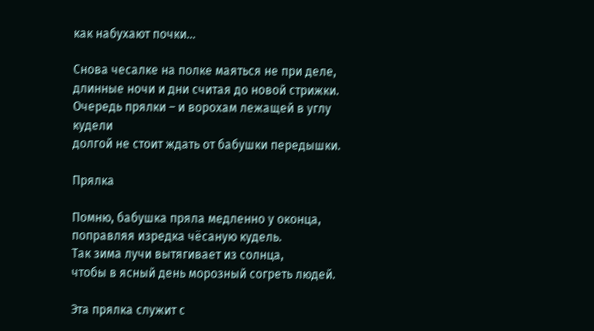как набухают почки…

Снова чесалке на полке маяться не при деле,
длинные ночи и дни считая до новой стрижки.
Очередь прялки – и ворохам лежащей в углу кудели
долгой не стоит ждать от бабушки передышки.

Прялка

Помню, бабушка пряла медленно у оконца,
поправляя изредка чёсаную кудель.
Так зима лучи вытягивает из солнца,
чтобы в ясный день морозный согреть людей.

Эта прялка служит с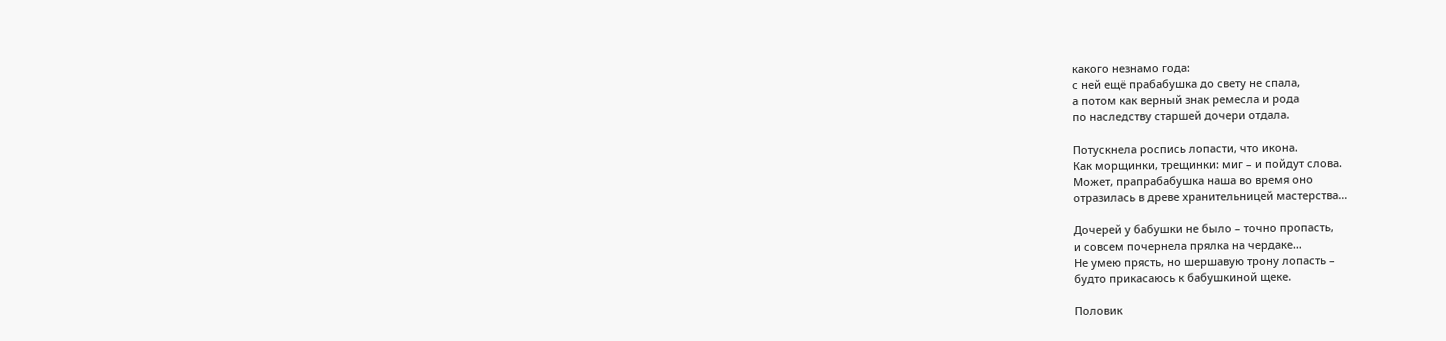какого незнамо года:
с ней ещё прабабушка дo свету не спала,
а потом как верный знак ремесла и рода
по наследству старшей дочери отдала.

Потускнела роспись лопасти, что икона.
Как морщинки, трещинки: миг – и пойдут слова.
Может, прапрабабушка наша во время оно
отразилась в древе хранительницей мастерства…

Дочерей у бабушки не было – точно прoпасть,
и совсем почернела прялка на чердаке…
Не умею прясть, но шершавую трону лопасть –
будто прикасаюсь к бабушкиной щеке.

Половик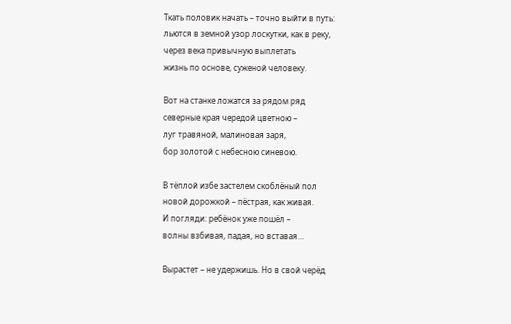Ткать половик начать – точно выйти в путь:
льются в земной узор лоскутки, как в реку,
через века привычную выплетать
жизнь по основе, суженой человеку.

Вот на станке ложатся за рядом ряд
северные края чередой цветною –
луг травяной, малиновая заря,
бор золотой с небесною синевою.

В тёплой избе застелем скоблёный пол
новой дорожкой – пёстрая, как живая.
И погляди: ребёнок уже пошёл –
волны взбивая, падая, но вставая…

Вырастет – не удержишь. Но в свой черёд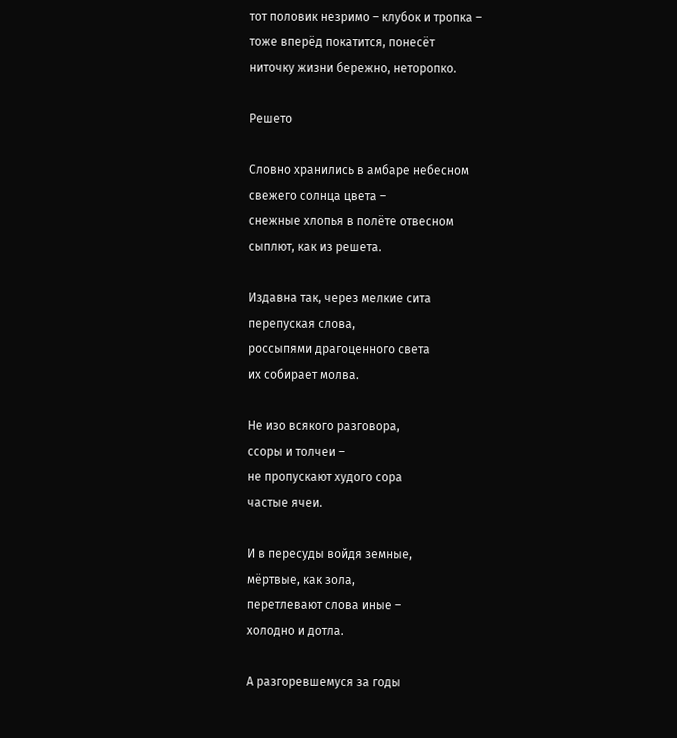тот половик незримо – клубок и тропка –
тоже вперёд покатится, понесёт
ниточку жизни бережно, неторопко.

Решето

Словно хранились в амбаре небесном
свежего солнца цвета –
снежные хлопья в полёте отвесном
сыплют, как из решета.

Издавна так, через мелкие сита
перепуская слова,
россыпями драгоценного света
их собирает молва.

Не изо всякого разговора,
ссоры и толчеи –
не пропускают худого сора
частые ячеи.

И в пересуды войдя земные,
мёртвые, как зола,
перетлевают слова иные –
холодно и дотла.

А разгоревшемуся за годы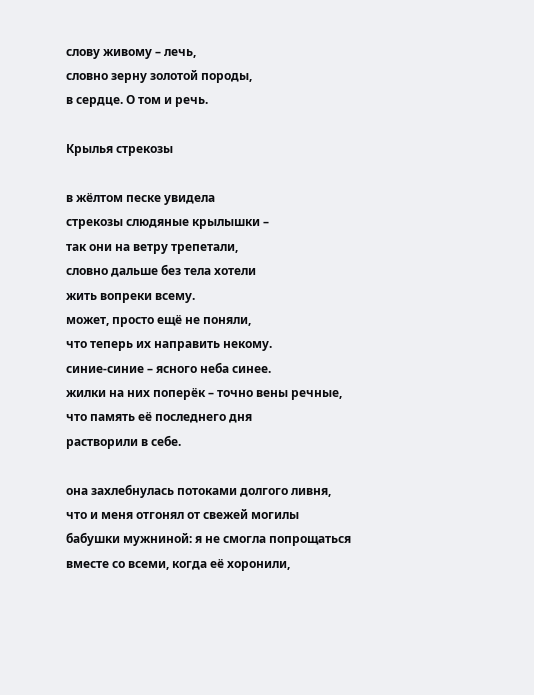слову живому – лечь,
словно зерну золотой породы,
в сердце. О том и речь.

Крылья стрекозы

в жёлтом песке увидела
стрекозы слюдяные крылышки –
так они на ветру трепетали,
словно дальше без тела хотели
жить вопреки всему.
может, просто ещё не поняли,
что теперь их направить некому.
синие-синие – ясного неба синeе.
жилки на них поперёк – точно вены речные,
что память её последнего дня
растворили в себе.

она захлебнулась потоками долгого ливня,
что и меня отгонял от свежей могилы
бабушки мужниной: я не смогла попрощаться
вместе со всеми, когда её хоронили,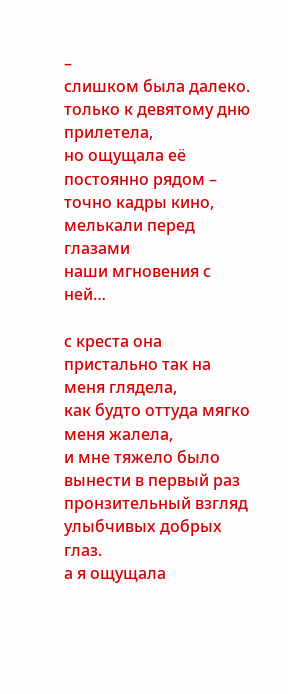–
слишком была далеко.
только к девятому дню прилетела,
но ощущала её постоянно рядом –
точно кадры кино, мелькали перед глазами
наши мгновения с ней…

с креста она пристально так на меня глядела,
как будто оттуда мягко меня жалела,
и мне тяжело было вынести в первый раз
пронзительный взгляд улыбчивых добрых глаз.
а я ощущала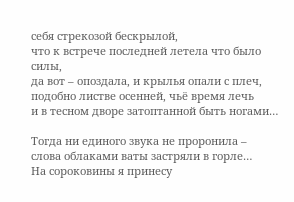себя стрекозой бескрылой,
что к встрече последней летела что было силы,
да вот – опоздала, и крылья опали с плеч,
подобно листве осенней, чьё время лечь
и в тесном дворе затоптанной быть ногами…

Тогда ни единого звука не проронила –
слова облаками ваты застряли в горле…
На сороковины я принесу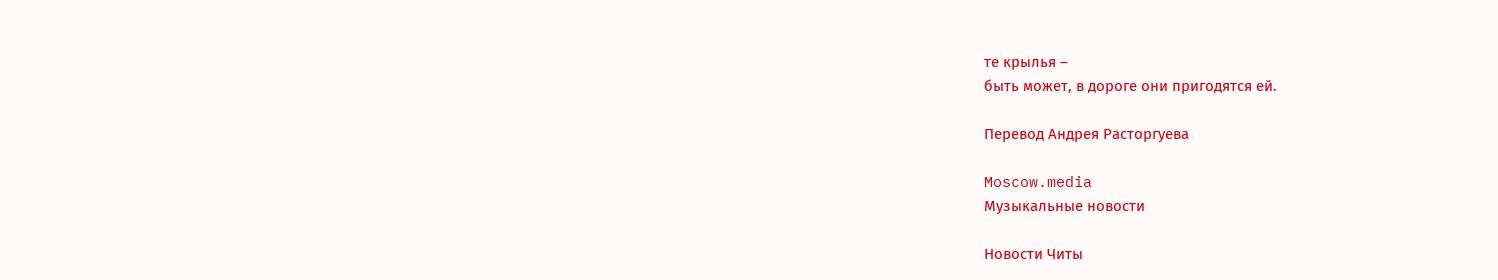те крылья –
быть может, в дороге они пригодятся ей.

Перевод Андрея Расторгуева

Moscow.media
Музыкальные новости

Новости Читы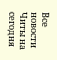Все новости Читы на сегодня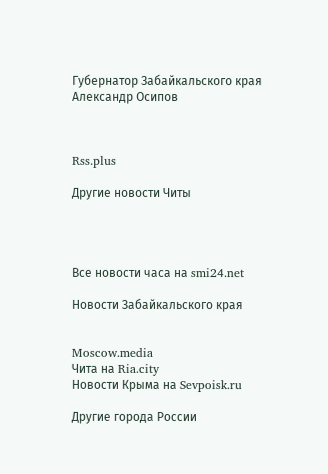Губернатор Забайкальского края Александр Осипов



Rss.plus

Другие новости Читы




Все новости часа на smi24.net

Новости Забайкальского края


Moscow.media
Чита на Ria.city
Новости Крыма на Sevpoisk.ru

Другие города России